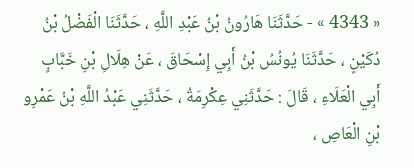« 4343 » - حَدَّثَنَا هَارُونُ بْنُ عَبْدِ اللَّهِ ، حَدَّثَنَا الْفَضْلُ بْنُ دُكَيْنٍ ، حَدَّثَنَا يُونُسُ بْنُ أَبِي إِسْحَاقَ ، عَنْ هِلَالِ بْنِ خَبَّابٍ أَبِي الْعَلَاءِ ، قَالَ : حَدَّثَنِي عِكْرِمَةُ ، حَدَّثَنِي عَبْدُ اللَّهِ بْنُ عَمْرِو بْنِ الْعَاصِ ،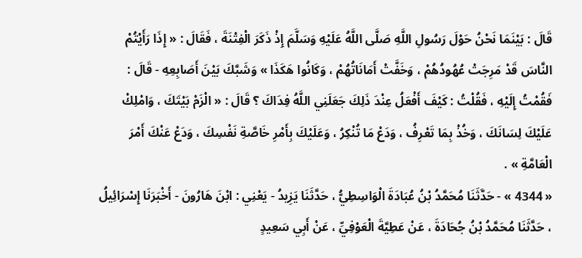قَالَ : بَيْنَمَا نَحْنُ حَوْلَ رَسُولِ اللَّهِ صَلَّى اللَّهُ عَلَيْهِ وَسَلَّمَ إِذْ ذَكَرَ الْفِتْنَةَ ، فَقَالَ : « إِذَا رَأَيْتُمْ النَّاسَ قَدْ مَرِجَتْ عُهُودُهُمْ ، وَخَفَّتْ أَمَانَاتُهُمْ ، وَكَانُوا هَكَذَا » وَشَبَّكَ بَيْنَ أَصَابِعِهِ - قَالَ : فَقُمْتُ إِلَيْهِ ، فَقُلْتُ : كَيْفَ أَفْعَلُ عِنْدَ ذَلِكَ جَعَلَنِي اللَّهُ فِدَاكَ ؟ قَالَ : « الْزَمْ بَيْتَكَ ، وَامْلِكْ عَلَيْكَ لِسَانَكَ ، وَخُذْ بِمَا تَعْرِفُ ، وَدَعْ مَا تُنْكِرُ ، وَعَلَيْكَ بِأَمْرِ خَاصَّةِ نَفْسِكَ ، وَدَعْ عَنْكَ أَمْرَ الْعَامَّةِ » .
« 4344 » - حَدَّثَنَا مُحَمَّدُ بْنُ عُبَادَةَ الْوَاسِطِيُّ ، حَدَّثَنَا يَزِيدُ - يَعْنِي : ابْنَ هَارُونَ - أَخْبَرَنَا إِسْرَائِيلُ ، حَدَّثَنَا مُحَمَّدُ بْنُ جُحَادَةَ ، عَنْ عَطِيَّةَ الْعَوْفِيِّ ، عَنْ أَبِي سَعِيدٍ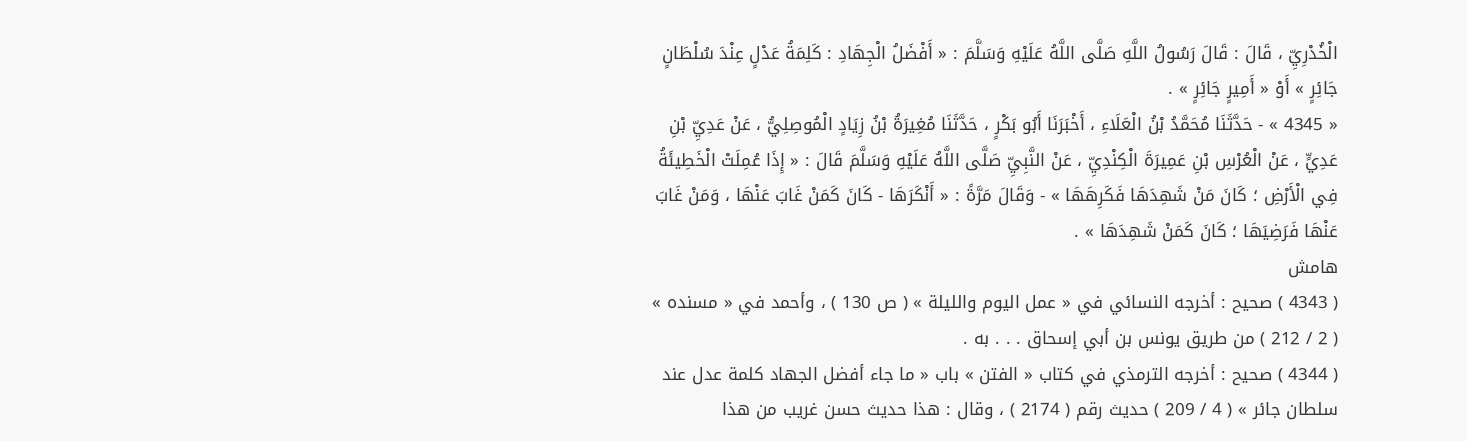الْخُدْرِيِّ ، قَالَ : قَالَ رَسُولُ اللَّهِ صَلَّى اللَّهُ عَلَيْهِ وَسَلَّمَ : « أَفْضَلُ الْجِهَادِ : كَلِمَةُ عَدْلٍ عِنْدَ سُلْطَانٍ جَائِرٍ » أَوْ « أَمِيرٍ جَائِرٍ » .
« 4345 » - حَدَّثَنَا مُحَمَّدُ بْنُ الْعَلَاءِ ، أَخْبَرَنَا أَبُو بَكْرٍ ، حَدَّثَنَا مُغِيرَةُ بْنُ زِيَادٍ الْمُوصِلِيُّ ، عَنْ عَدِيِّ بْنِ عَدِيٍّ ، عَنْ الْعُرْسِ بْنِ عَمِيرَةَ الْكِنْدِيِّ ، عَنْ النَّبِيِّ صَلَّى اللَّهُ عَلَيْهِ وَسَلَّمَ قَالَ : « إِذَا عُمِلَتْ الْخَطِيئَةُ فِي الْأَرْضِ ؛ كَانَ مَنْ شَهِدَهَا فَكَرِهَهَا » - وَقَالَ مَرَّةً : « أَنْكَرَهَا - كَانَ كَمَنْ غَابَ عَنْهَا ، وَمَنْ غَابَ عَنْهَا فَرَضِيَهَا ؛ كَانَ كَمَنْ شَهِدَهَا » .
هامش
( 4343 ) صحيح : أخرجه النسائي في « عمل اليوم والليلة » ( ص 130 ) ، وأحمد في « مسنده » ( 2 / 212 ) من طريق يونس بن أبي إسحاق . . . به .
( 4344 ) صحيح : أخرجه الترمذي في كتاب « الفتن » باب « ما جاء أفضل الجهاد كلمة عدل عند سلطان جائر » ( 4 / 209 ) حديث رقم ( 2174 ) ، وقال : هذا حديث حسن غريب من هذا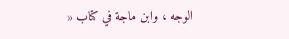الوجه ، وابن ماجة في كتاب «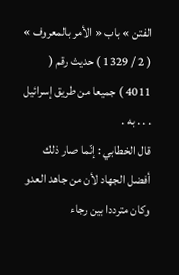الفتن » باب « الأمر بالمعروف » ( 2 / 1329 ) حديث رقم ( 4011 ) جميعا من طريق إسرائيل . . . به .
قال الخطابي : إنّما صار ذلك أفضل الجهاد لأن من جاهد العدو وكان مترددا بين رجاء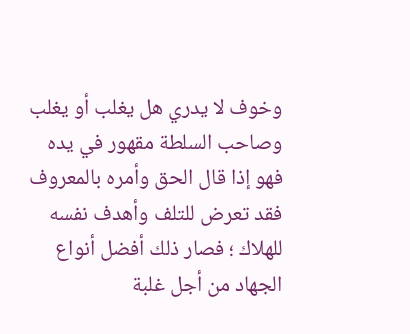وخوف لا يدري هل يغلب أو يغلب وصاحب السلطة مقهور في يده فهو إذا قال الحق وأمره بالمعروف فقد تعرض للتلف وأهدف نفسه للهلاك ؛ فصار ذلك أفضل أنواع الجهاد من أجل غلبة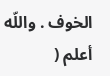الخوف . واللّه أعلم (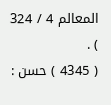المعالم 4 / 324 ) .
( 4345 ) حسن :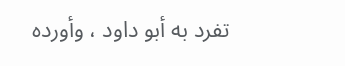تفرد به أبو داود ، وأورده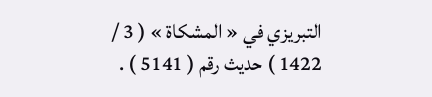التبريزي في « المشكاة » ( 3 / 1422 ) حديث رقم ( 5141 ) .